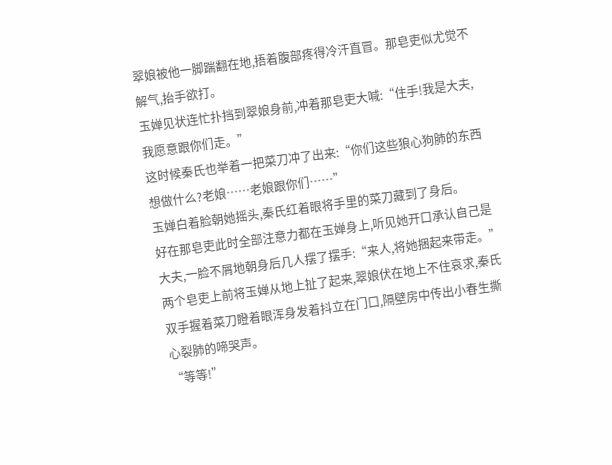翠娘被他一脚踹翻在地,捂着腹部疼得冷汗直冒。那皂吏似尤觉不解气,抬手欲打。
玉婵见状连忙扑挡到翠娘身前,冲着那皂吏大喊:“住手!我是大夫,我愿意跟你们走。”
这时候秦氏也举着一把菜刀冲了出来:“你们这些狼心狗肺的东西想做什么?老娘……老娘跟你们……”
玉婵白着脸朝她摇头,秦氏红着眼将手里的菜刀藏到了身后。
好在那皂吏此时全部注意力都在玉婵身上,听见她开口承认自己是大夫,一脸不屑地朝身后几人摆了摆手:“来人,将她捆起来带走。”
两个皂吏上前将玉婵从地上扯了起来,翠娘伏在地上不住哀求,秦氏双手握着菜刀瞪着眼浑身发着抖立在门口,隔壁房中传出小春生撕心裂肺的啼哭声。
“等等!”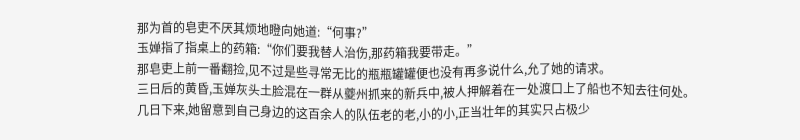那为首的皂吏不厌其烦地瞪向她道:“何事?”
玉婵指了指桌上的药箱:“你们要我替人治伤,那药箱我要带走。”
那皂吏上前一番翻捡,见不过是些寻常无比的瓶瓶罐罐便也没有再多说什么,允了她的请求。
三日后的黄昏,玉婵灰头土脸混在一群从夔州抓来的新兵中,被人押解着在一处渡口上了船也不知去往何处。
几日下来,她留意到自己身边的这百余人的队伍老的老,小的小,正当壮年的其实只占极少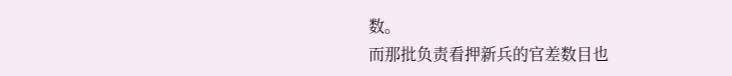数。
而那批负责看押新兵的官差数目也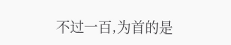不过一百,为首的是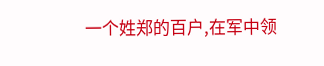一个姓郑的百户,在军中领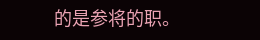的是参将的职。